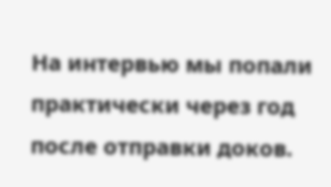На интервью мы попали практически через год после отправки доков.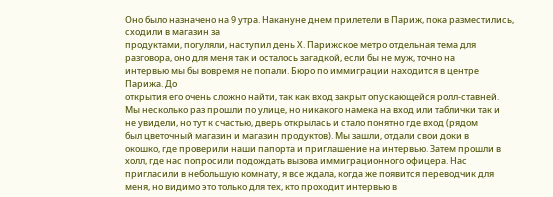Оно было назначено на 9 утра. Накануне днем прилетели в Париж, пока разместились, сходили в магазин за
продуктами, погуляли, наступил день Х. Парижское метро отдельная тема для
разговора, оно для меня так и осталось загадкой, если бы не муж, точно на
интервью мы бы вовремя не попали. Бюро по иммиграции находится в центре Парижа. До
открытия его очень сложно найти, так как вход закрыт опускающейся ролл-ставней.
Мы несколько раз прошли по улице, но никакого намека на вход или таблички так и
не увидели, но тут к счастью, дверь открылась и стало понятно где вход (рядом
был цветочный магазин и магазин продуктов). Мы зашли, отдали свои доки в
окошко, где проверили наши папорта и приглашение на интервью. Затем прошли в
холл, где нас попросили подождать вызова иммиграционного офицера. Нас
пригласили в небольшую комнату, я все ждала, когда же появится переводчик для
меня, но видимо это только для тех, кто проходит интервью в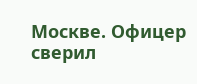Москве. Офицер сверил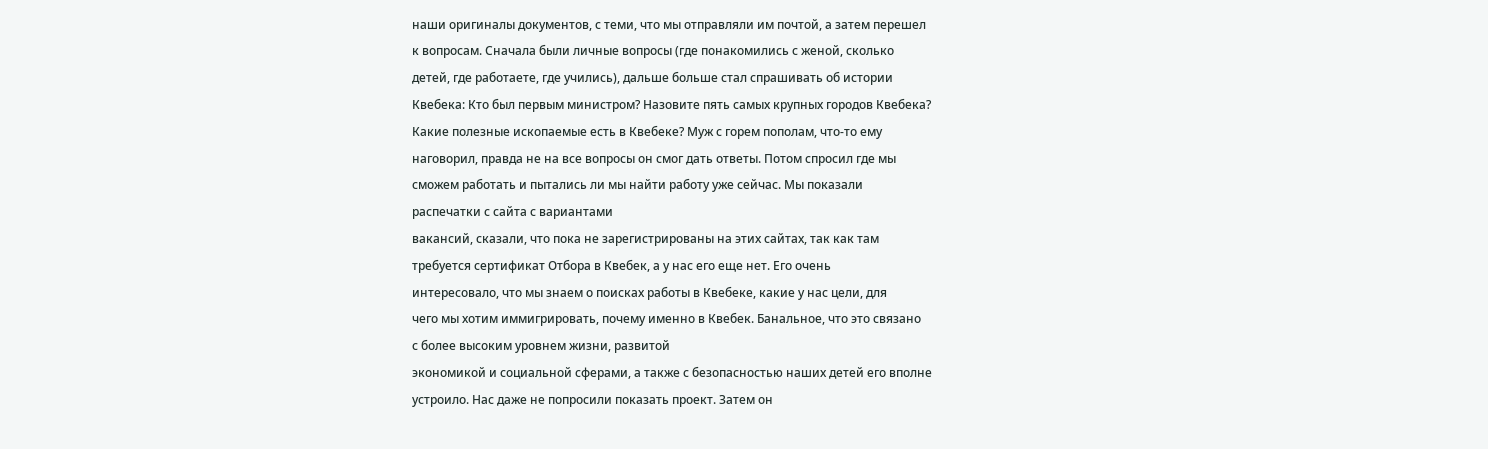наши оригиналы документов, с теми, что мы отправляли им почтой, а затем перешел
к вопросам. Сначала были личные вопросы (где понакомились с женой, сколько
детей, где работаете, где учились), дальше больше стал спрашивать об истории
Квебека: Кто был первым министром? Назовите пять самых крупных городов Квебека?
Какие полезные ископаемые есть в Квебеке? Муж с горем пополам, что-то ему
наговорил, правда не на все вопросы он смог дать ответы. Потом спросил где мы
сможем работать и пытались ли мы найти работу уже сейчас. Мы показали
распечатки с сайта с вариантами
вакансий, сказали, что пока не зарегистрированы на этих сайтах, так как там
требуется сертификат Отбора в Квебек, а у нас его еще нет. Его очень
интересовало, что мы знаем о поисках работы в Квебеке, какие у нас цели, для
чего мы хотим иммигрировать, почему именно в Квебек. Банальное, что это связано
с более высоким уровнем жизни, развитой
экономикой и социальной сферами, а также с безопасностью наших детей его вполне
устроило. Нас даже не попросили показать проект. Затем он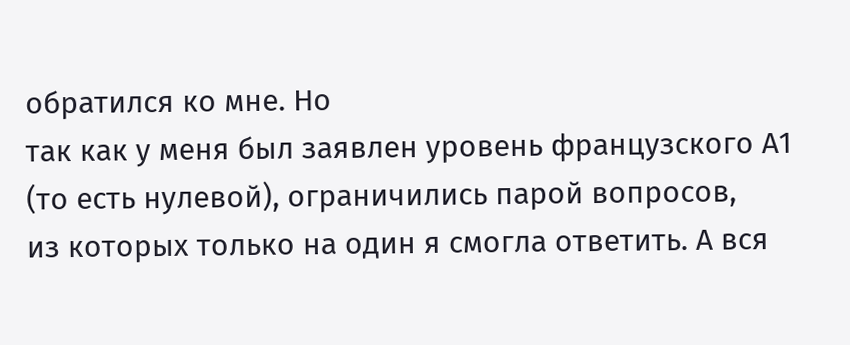обратился ко мне. Но
так как у меня был заявлен уровень французского А1 (то есть нулевой), ограничились парой вопросов,
из которых только на один я смогла ответить. А вся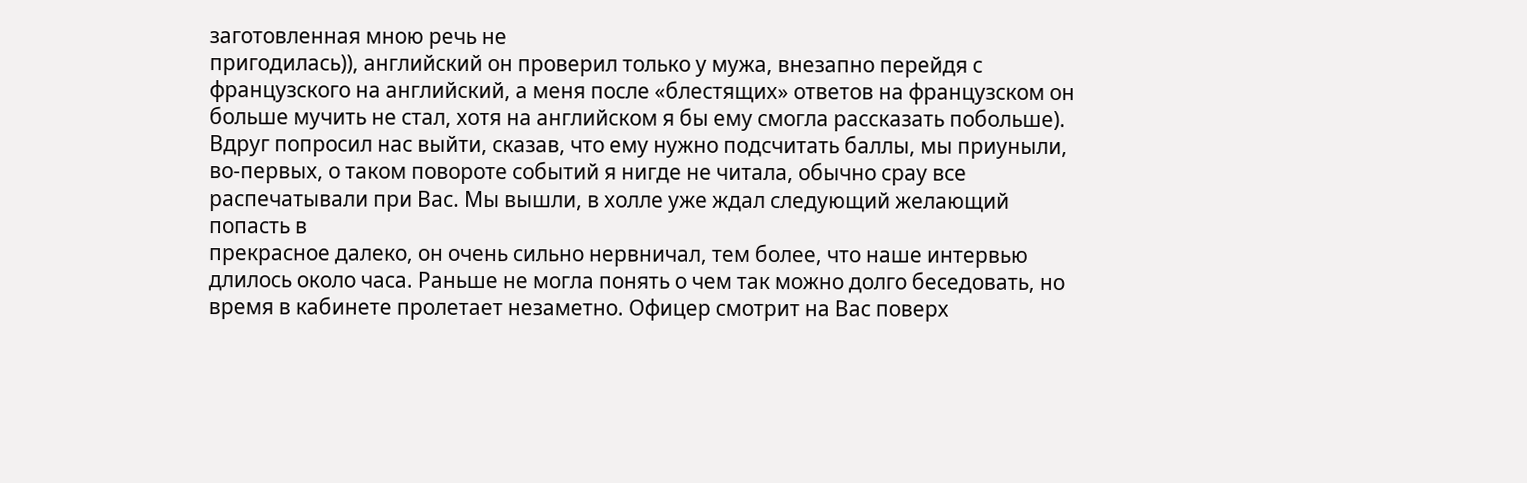заготовленная мною речь не
пригодилась)), английский он проверил только у мужа, внезапно перейдя с
французского на английский, а меня после «блестящих» ответов на французском он
больше мучить не стал, хотя на английском я бы ему смогла рассказать побольше).
Вдруг попросил нас выйти, сказав, что ему нужно подсчитать баллы, мы приуныли,
во-первых, о таком повороте событий я нигде не читала, обычно срау все
распечатывали при Вас. Мы вышли, в холле уже ждал следующий желающий попасть в
прекрасное далеко, он очень сильно нервничал, тем более, что наше интервью
длилось около часа. Раньше не могла понять о чем так можно долго беседовать, но
время в кабинете пролетает незаметно. Офицер смотрит на Вас поверх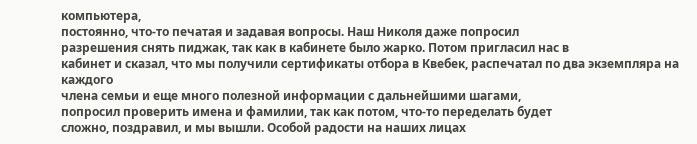компьютера,
постоянно, что-то печатая и задавая вопросы. Наш Николя даже попросил
разрешения снять пиджак, так как в кабинете было жарко. Потом пригласил нас в
кабинет и сказал, что мы получили сертификаты отбора в Квебек, распечатал по два экземпляра на каждого
члена семьи и еще много полезной информации с дальнейшими шагами,
попросил проверить имена и фамилии, так как потом, что-то переделать будет
сложно, поздравил, и мы вышли. Особой радости на наших лицах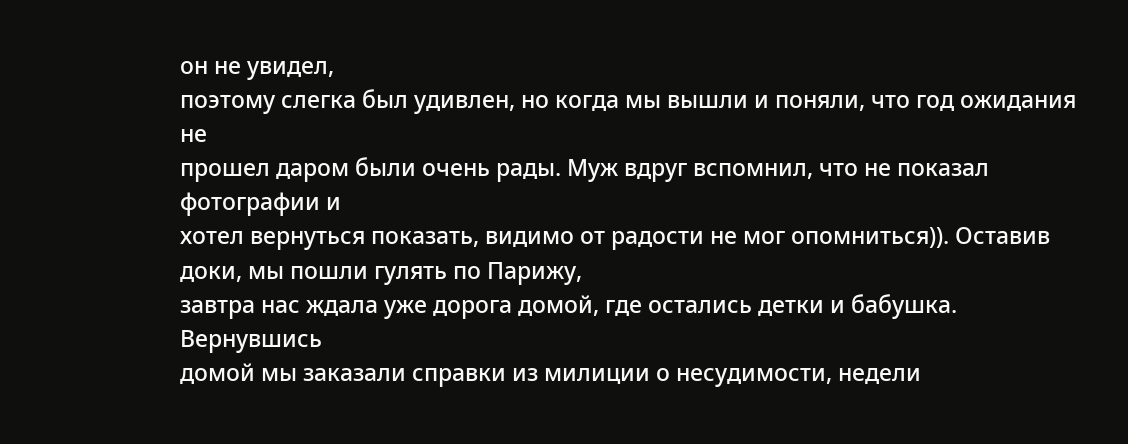он не увидел,
поэтому слегка был удивлен, но когда мы вышли и поняли, что год ожидания не
прошел даром были очень рады. Муж вдруг вспомнил, что не показал фотографии и
хотел вернуться показать, видимо от радости не мог опомниться)). Оставив доки, мы пошли гулять по Парижу,
завтра нас ждала уже дорога домой, где остались детки и бабушка. Вернувшись
домой мы заказали справки из милиции о несудимости, недели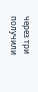через три получили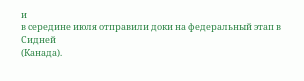и
в середине июля отправили доки на федеральный этап в Сидней
(Канада).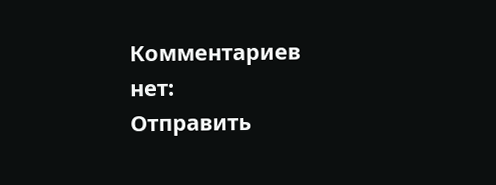Комментариев нет:
Отправить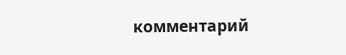комментарий